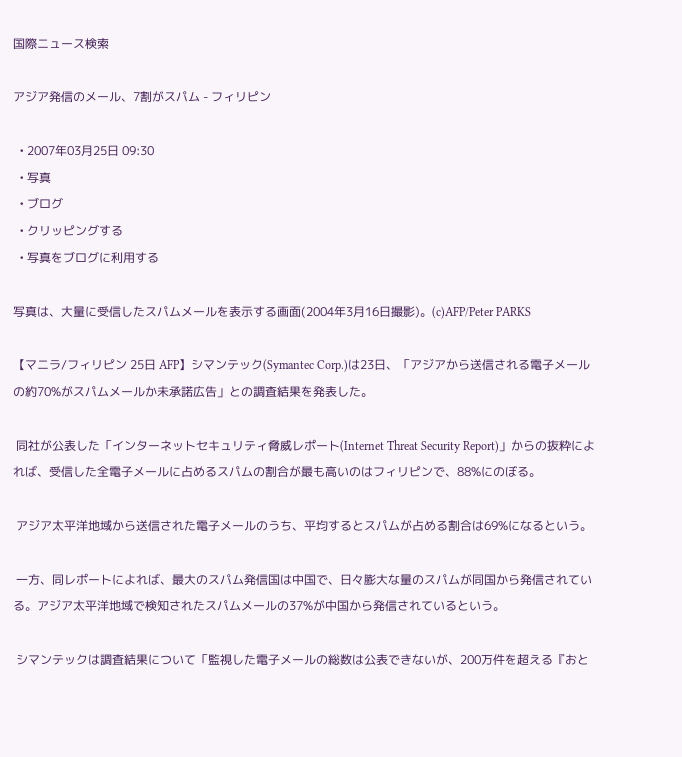国際ニュース検索

アジア発信のメール、7割がスパム - フィリピン

  • 2007年03月25日 09:30
  • 写真
  • ブログ
  • クリッピングする
  • 写真をブログに利用する

写真は、大量に受信したスパムメールを表示する画面(2004年3月16日撮影)。(c)AFP/Peter PARKS

【マニラ/フィリピン 25日 AFP】シマンテック(Symantec Corp.)は23日、「アジアから送信される電子メールの約70%がスパムメールか未承諾広告」との調査結果を発表した。

 同社が公表した「インターネットセキュリティ脅威レポート(Internet Threat Security Report)」からの抜粋によれば、受信した全電子メールに占めるスパムの割合が最も高いのはフィリピンで、88%にのぼる。

 アジア太平洋地域から送信された電子メールのうち、平均するとスパムが占める割合は69%になるという。

 一方、同レポートによれば、最大のスパム発信国は中国で、日々膨大な量のスパムが同国から発信されている。アジア太平洋地域で検知されたスパムメールの37%が中国から発信されているという。

 シマンテックは調査結果について「監視した電子メールの総数は公表できないが、200万件を超える『おと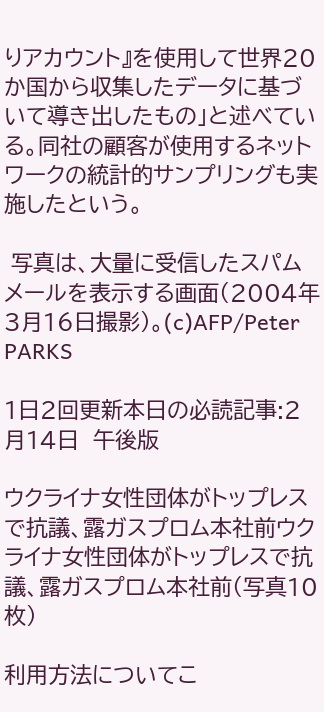りアカウント』を使用して世界20か国から収集したデータに基づいて導き出したもの」と述べている。同社の顧客が使用するネットワークの統計的サンプリングも実施したという。

 写真は、大量に受信したスパムメールを表示する画面(2004年3月16日撮影)。(c)AFP/Peter PARKS

1日2回更新本日の必読記事:2月14日  午後版

ウクライナ女性団体がトップレスで抗議、露ガスプロム本社前ウクライナ女性団体がトップレスで抗議、露ガスプロム本社前(写真10枚)

利用方法についてこ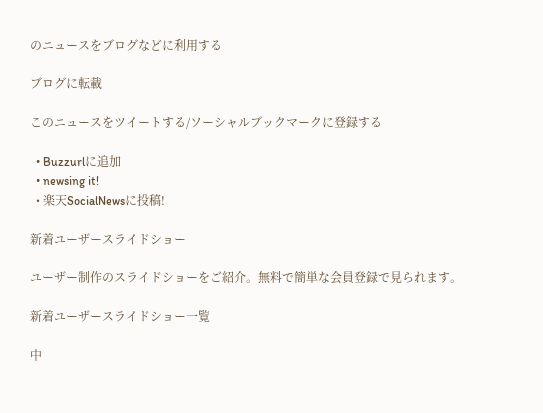のニュースをブログなどに利用する

ブログに転載

このニュースをツイートする/ソーシャルブックマークに登録する

  • Buzzurlに追加
  • newsing it!
  • 楽天SocialNewsに投稿!

新着ユーザースライドショー

ユーザー制作のスライドショーをご紹介。無料で簡単な会員登録で見られます。

新着ユーザースライドショー一覧

中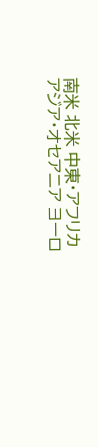南米 北米 中東・アフリカ アジア・オセアニア ヨーロ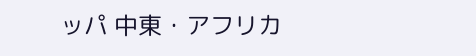ッパ 中東・アフリカ